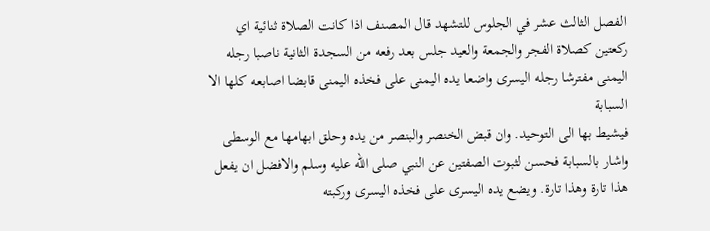الفصل الثالث عشر في الجلوس للتشهد قال المصنف اذا كانت الصلاة ثنائية اي ركعتين كصلاة الفجر والجمعة والعيد جلس بعد رفعه من السجدة الثانية ناصبا رجله اليمنى مفترشا رجله اليسرى واضعا يده اليمنى على فخذه اليمنى قابضا اصابعه كلها الا السبابة
فيشيط بها الى التوحيد. وان قبض الخنصر والبنصر من يده وحلق ابهامها مع الوسطى واشار بالسبابة فحسن لثبوت الصفتين عن النبي صلى الله عليه وسلم والافضل ان يفعل هذا تارة وهذا تارة. ويضع يده اليسرى على فخذه اليسرى وركبته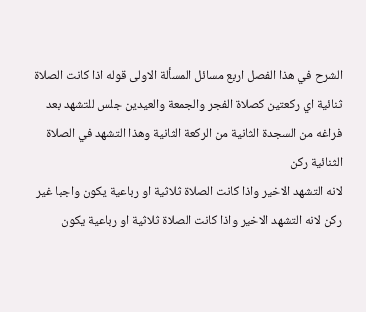الشرح في هذا الفصل اربع مسائل المسألة الاولى قوله اذا كانت الصلاة ثنائية اي ركعتين كصلاة الفجر والجمعة والعيدين جلس للتشهد بعد فراغه من السجدة الثانية من الركعة الثانية وهذا التشهد في الصلاة الثنائية ركن
لانه التشهد الاخير واذا كانت الصلاة ثلاثية او رباعية يكون واجبا غير ركن لانه التشهد الاخير واذا كانت الصلاة ثلاثية او رباعية يكون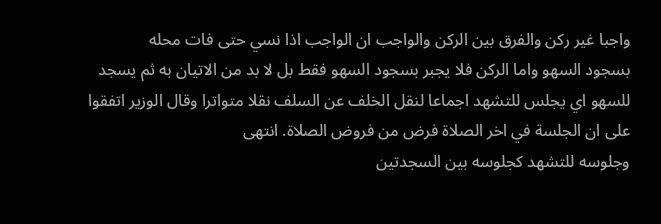واجبا غير ركن والفرق بين الركن والواجب ان الواجب اذا نسي حتى فات محله
بسجود السهو واما الركن فلا يجبر بسجود السهو فقط بل لا بد من الاتيان به ثم يسجد للسهو اي يجلس للتشهد اجماعا لنقل الخلف عن السلف نقلا متواترا وقال الوزير اتفقوا على ان الجلسة في اخر الصلاة فرض من فروض الصلاة. انتهى
وجلوسه للتشهد كجلوسه بين السجدتين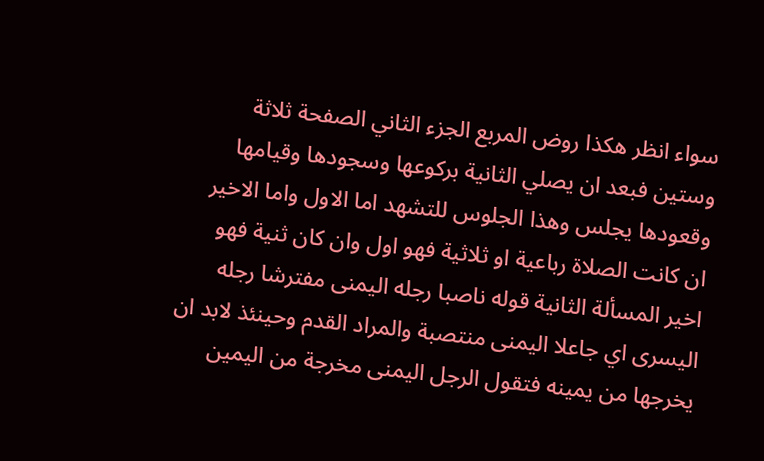سواء انظر هكذا روض المربع الجزء الثاني الصفحة ثلاثة وستين فبعد ان يصلي الثانية بركوعها وسجودها وقيامها وقعودها يجلس وهذا الجلوس للتشهد اما الاول واما الاخير
ان كانت الصلاة رباعية او ثلاثية فهو اول وان كان ثنية فهو اخير المسألة الثانية قوله ناصبا رجله اليمنى مفترشا رجله اليسرى اي جاعلا اليمنى منتصبة والمراد القدم وحينئذ لابد ان يخرجها من يمينه فتقول الرجل اليمنى مخرجة من اليمين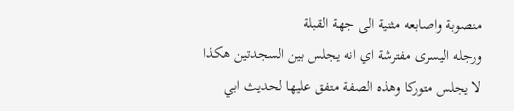منصوبة واصابعه مثنية الى جهة القبلة
ورجله اليسرى مفترشة اي انه يجلس بين السجدتين هكذا لا يجلس متوركا وهذه الصفة متفق عليها لحديث ابي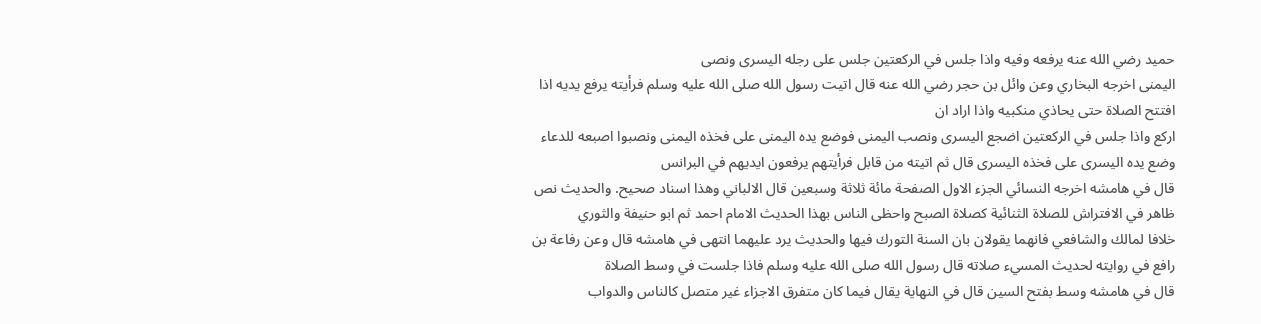حميد رضي الله عنه يرفعه وفيه واذا جلس في الركعتين جلس على رجله اليسرى ونصى
اليمنى اخرجه البخاري وعن وائل بن حجر رضي الله عنه قال اتيت رسول الله صلى الله عليه وسلم فرأيته يرفع يديه اذا افتتح الصلاة حتى يحاذي منكبيه واذا اراد ان
اركع واذا جلس في الركعتين اضجع اليسرى ونصب اليمنى فوضع يده اليمنى على فخذه اليمنى ونصبوا اصبعه للدعاء وضع يده اليسرى على فخذه اليسرى قال ثم اتيته من قابل فرأيتهم يرفعون ايديهم في البرانس
قال في هامشه اخرجه النسائي الجزء الاول الصفحة مائة ثلاثة وسبعين قال الالباني وهذا اسناد صحيح. والحديث نص ظاهر في الافتراش للصلاة الثنائية كصلاة الصبح واحظى الناس بهذا الحديث الامام احمد ثم ابو حنيفة والثوري
خلافا لمالك والشافعي فانهما يقولان بان السنة التورك فيها والحديث يرد عليهما انتهى في هامشه قال وعن رفاعة بن رافع في روايته لحديث المسيء صلاته قال رسول الله صلى الله عليه وسلم فاذا جلست في وسط الصلاة
قال في هامشه وسط بفتح السين قال في النهاية يقال فيما كان متفرق الاجزاء غير متصل كالناس والدواب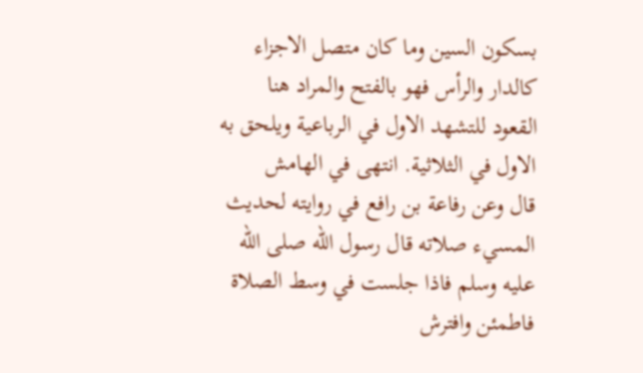بسكون السين وما كان متصل الاجزاء كالدار والرأس فهو بالفتح والمراد هنا القعود للتشهد الاول في الرباعية ويلحق به الاول في الثلاثية. انتهى في الهامش
قال وعن رفاعة بن رافع في روايته لحديث المسيء صلاته قال رسول الله صلى الله عليه وسلم فاذا جلست في وسط الصلاة فاطمئن وافترش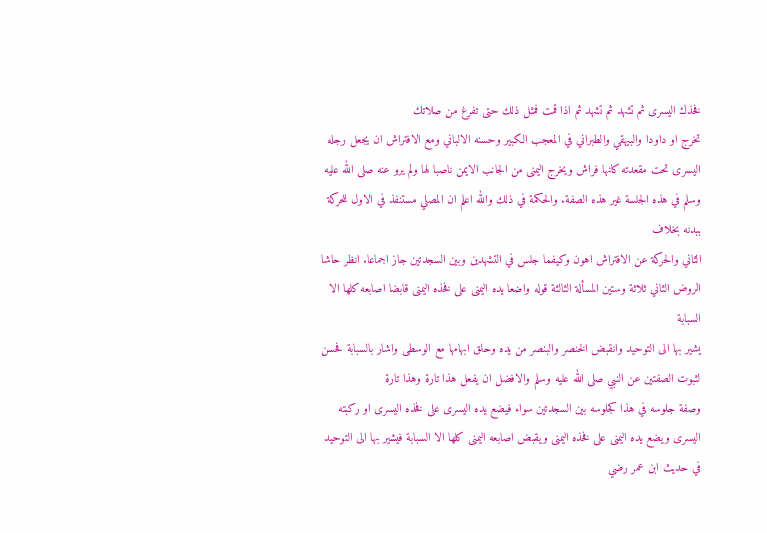فخذك اليسرى ثم تشهد ثم تشهد ثم اذا قمت فمثل ذلك حتى تفرغ من صلاتك
تخرج او داودا والبيهقي والطبراني في المعجب الكبير وحسنه الالباني ومع الافتراش ان يجعل رجله اليسرى تحت مقعدته كانها فراش ويخرج اليمنى من الجانب الايمن ناصبا لها ولم يرو عنه صلى الله عليه وسلم في هذه الجلسة غير هذه الصفة. والحكمة في ذلك والله اعلم ان المصلي مستنفذ في الاول للحركة ببدنه بخلاف
الثاني والحركة عن الافتراش اهون وكيفما جلس في التشهدين وبين السجدتين جاز اجماعا. انظر حاشا الروض الثاني ثلاثة وستين المسألة الثالثة قوله واضعا يده اليمنى على فخذه اليمنى قابضا اصابعه كلها الا السبابة
يشير بها الى التوحيد وانقبض الخنصر والبنصر من يده وحلق ابهامها مع الوسطى واشار بالسبابة فحسن لثبوت الصفتين عن النبي صلى الله عليه وسلم والافضل ان يفعل هذا تارة وهذا تارة
وصفة جلوسه في هذا كجلوسه بين السجدتين سواء فيضع يده اليسرى على فخذه اليسرى او ركبته اليسرى ويضع يده اليمنى على فخذه اليمنى ويقبض اصابعه اليمنى كلها الا السبابة فيشير بها الى التوحيد
في حديث ابن عمر رضي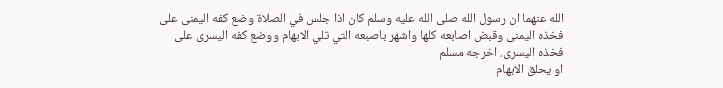الله عنهما ان رسول الله صلى الله عليه وسلم كان اذا جلس في الصلاة وضع كفه اليمنى على فخذه اليمنى وقبض اصابعه كلها واشهر باصبعه التي تلي الابهام ووضع كفه اليسرى على فخذه اليسرى. اخرجه مسلم
او يحلق الابهام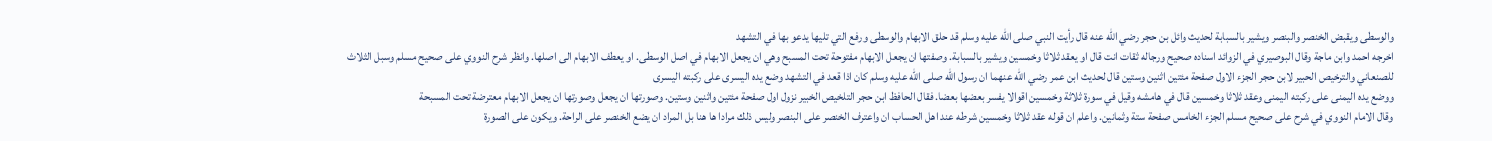والوسطى ويقبض الخنصر والبنصر ويشير بالسبابة لحديث وائل بن حجر رضي الله عنه قال رأيت النبي صلى الله عليه وسلم قد حلق الابهام والوسطى ورفع التي تليها يدعو بها في التشهد
اخرجه احمد وابن ماجة وقال البوصيري في الزوائد اسناده صحيح ورجاله ثقات انت قال او يعقد ثلاثا وخمسين ويشير بالسبابة. وصفتها ان يجعل الابهام مفتوحة تحت المسبح وهي ان يجعل الابهام في اصل الوسطى. او يعطف الابهام الى اصلها. وانظر شرح النووي على صحيح مسلم وسبل الثلاث
للصنعاني والترخيص الحبير لابن حجر الجزء الاول صفحة مئتين اثنين وستين قال لحديث ابن عمر رضي الله عنهما ان رسول الله صلى الله عليه وسلم كان اذا قعد في التشهد وضع يده اليسرى على ركبته اليسرى
ووضع يده اليمنى على ركبته اليمنى وعقد ثلاثا وخمسين قال في هامشه وقيل في سورة ثلاثة وخمسين اقوالا يفسر بعضها بعضا. فقال الحافظ ابن حجر التلخيص الخبير نزول اول صفحة مئتين واثنين وستين. وصورتها ان يجعل وصورتها ان يجعل الابهام معترضة تحت المسبحة
وقال الامام النووي في شرح على صحيح مسلم الجزء الخامس صفحة ستة وثمانين. واعلم ان قوله عقد ثلاثا وخمسين شرطه عند اهل الحساب ان واعترف الخنصر على البنصر وليس ذلك مرادا ها هنا بل المراد ان يضع الخنصر على الراحة. ويكون على الصورة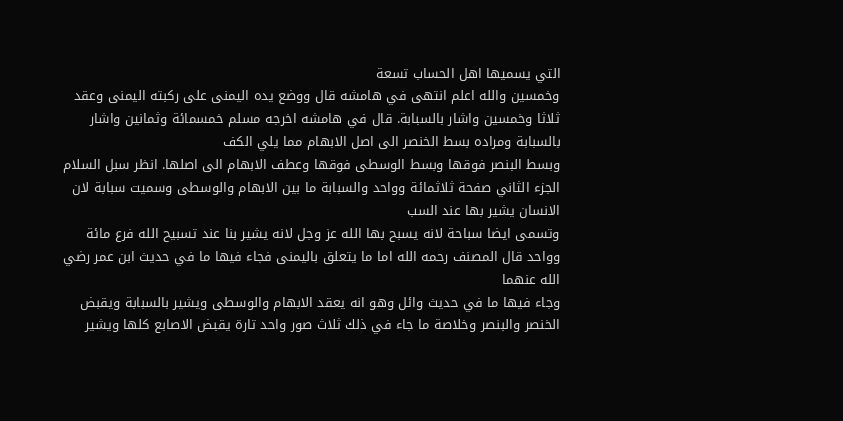التي يسميها اهل الحساب تسعة
وخمسين والله اعلم انتهى في هامشه قال ووضع يده اليمنى على ركبته اليمنى وعقد ثلاثا وخمسين واشار بالسبابة. قال في هامشه اخرجه مسلم خمسمائة وثمانين واشار بالسبابة ومراده بسط الخنصر الى اصل الابهام مما يلي الكف
وبسط البنصر فوقها وبسط الوسطى فوقها وعطف الابهام الى اصلها. انظر سبل السلام الجزء الثاني صفحة ثلاثمائة وواحد والسبابة ما بين الابهام والوسطى وسميت سبابة لان الانسان يشير بها عند السب
وتسمى ايضا سباحة لانه يسبح بها الله عز وجل لانه يشير بنا عند تسبيح الله فرع مائة وواحد قال المصنف رحمه الله اما ما يتعلق باليمنى فجاء فيها ما في حديث ابن عمر رضي الله عنهما
وجاء فيها ما في حديث وائل وهو انه يعقد الابهام والوسطى ويشير بالسبابة ويقبض الخنصر والبنصر وخلاصة ما جاء في ذلك ثلاث صور واحد تارة يقبض الاصابع كلها ويشير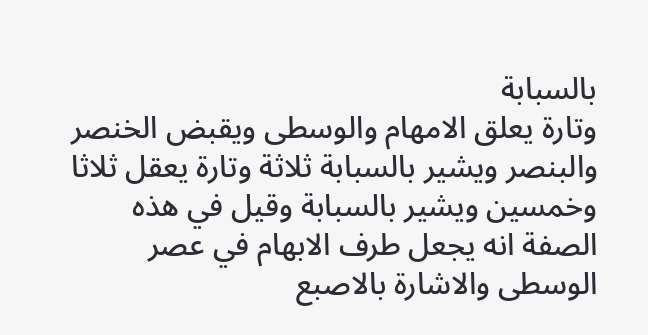بالسبابة
وتارة يعلق الامهام والوسطى ويقبض الخنصر والبنصر ويشير بالسبابة ثلاثة وتارة يعقل ثلاثا وخمسين ويشير بالسبابة وقيل في هذه الصفة انه يجعل طرف الابهام في عصر الوسطى والاشارة بالاصبع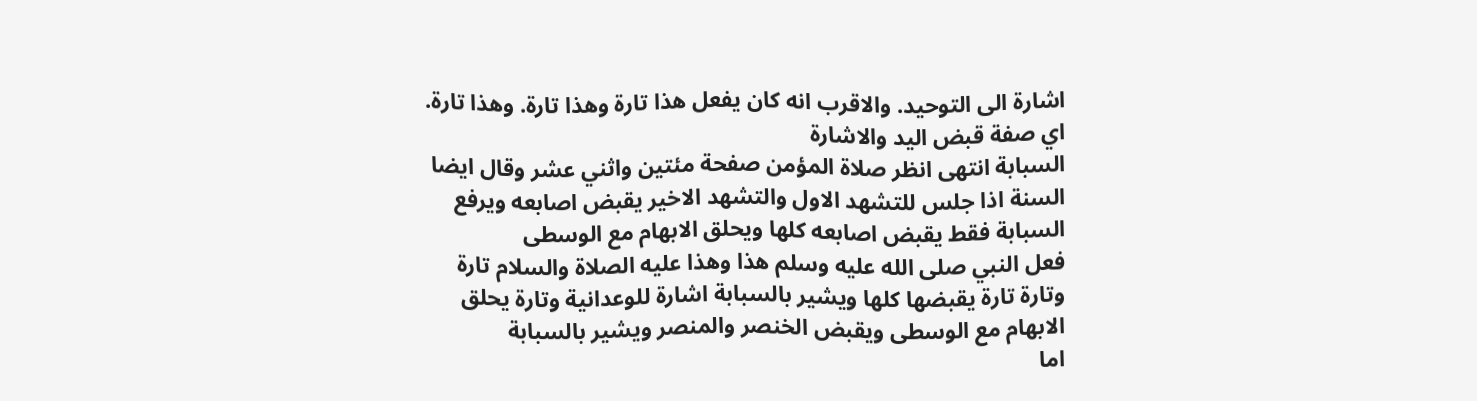اشارة الى التوحيد. والاقرب انه كان يفعل هذا تارة وهذا تارة. وهذا تارة. اي صفة قبض اليد والاشارة
السبابة انتهى انظر صلاة المؤمن صفحة مئتين واثني عشر وقال ايضا السنة اذا جلس للتشهد الاول والتشهد الاخير يقبض اصابعه ويرفع السبابة فقط يقبض اصابعه كلها ويحلق الابهام مع الوسطى
فعل النبي صلى الله عليه وسلم هذا وهذا عليه الصلاة والسلام تارة وتارة تارة يقبضها كلها ويشير بالسبابة اشارة للوعدانية وتارة يحلق الابهام مع الوسطى ويقبض الخنصر والمنصر ويشير بالسبابة
اما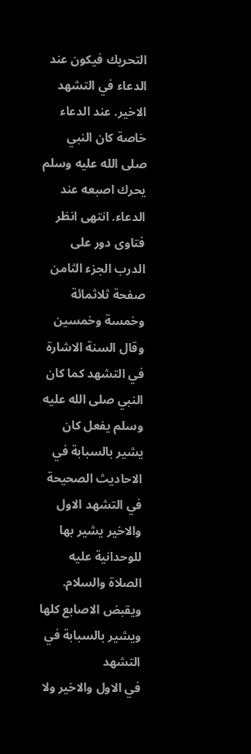التحريك فيكون عند الدعاء في التشهد الاخير. عند الدعاء خاصة كان النبي صلى الله عليه وسلم يحرك اصبعه عند الدعاء. انتهى انظر فتاوى دور على الدرب الجزء الثامن صفحة ثلاثمائة وخمسة وخمسين
وقال السنة الاشارة في التشهد كما كان النبي صلى الله عليه وسلم يفعل كان يشير بالسبابة في الاحاديث الصحيحة في التشهد الاول والاخير يشير بها للوحدانية عليه الصلاة والسلام. ويقبض الاصابع كلها ويشير بالسبابة في التشهد
في الاول والاخير ولا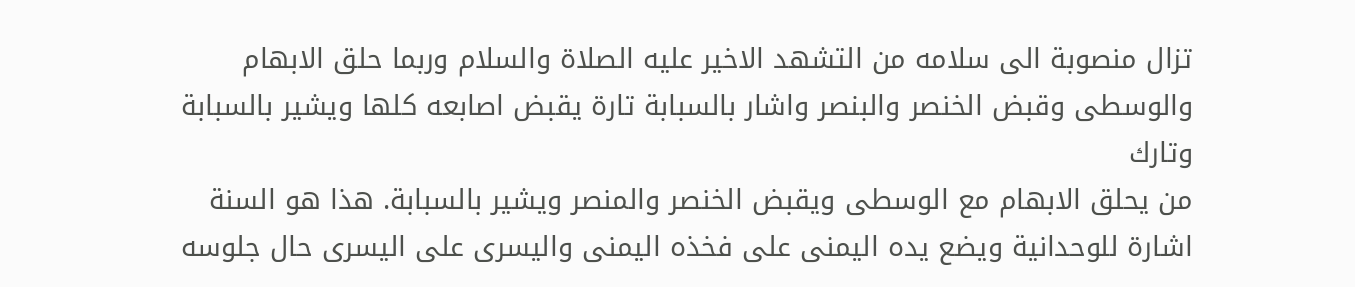تزال منصوبة الى سلامه من التشهد الاخير عليه الصلاة والسلام وربما حلق الابهام والوسطى وقبض الخنصر والبنصر واشار بالسبابة تارة يقبض اصابعه كلها ويشير بالسبابة وتارك
من يحلق الابهام مع الوسطى ويقبض الخنصر والمنصر ويشير بالسبابة. هذا هو السنة اشارة للوحدانية ويضع يده اليمنى على فخذه اليمنى واليسرى على اليسرى حال جلوسه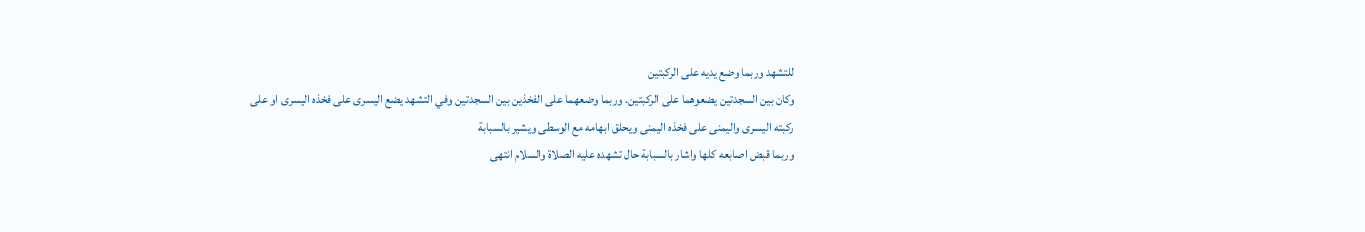للتشهد وربما وضع يديه على الركبتين
وكان بين السجدتين يضعوهما على الركبتين. وربما وضعهما على الفخذين بين السجدتين وفي التشهد يضع اليسرى على فخذه اليسرى او على ركبته اليسرى واليمنى على فخذه اليمنى ويحلق ابهامه مع الوسطى ويشير بالسبابة
وربما قبض اصابعه كلها واشار بالسبابة حال تشهده عليه الصلاة والسلام انتهى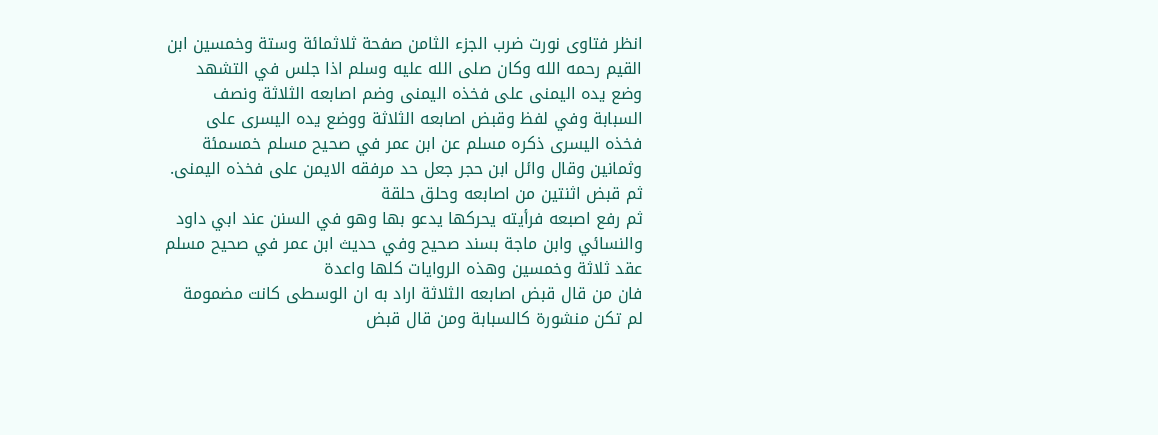انظر فتاوى نورت ضرب الجزء الثامن صفحة ثلاثمائة وستة وخمسين ابن القيم رحمه الله وكان صلى الله عليه وسلم اذا جلس في التشهد وضع يده اليمنى على فخذه اليمنى وضم اصابعه الثلاثة ونصف
السبابة وفي لفظ وقبض اصابعه الثلاثة ووضع يده اليسرى على فخذه اليسرى ذكره مسلم عن ابن عمر في صحيح مسلم خمسمئة وثمانين وقال وائل ابن حجر جعل حد مرفقه الايمن على فخذه اليمنى. ثم قبض اثنتين من اصابعه وحلق حلقة
ثم رفع اصبعه فرأيته يحركها يدعو بها وهو في السنن عند ابي داود والنسائي وابن ماجة بسند صحيح وفي حديث ابن عمر في صحيح مسلم عقد ثلاثة وخمسين وهذه الروايات كلها واعدة
فان من قال قبض اصابعه الثلاثة اراد به ان الوسطى كانت مضمومة لم تكن منشورة كالسبابة ومن قال قبض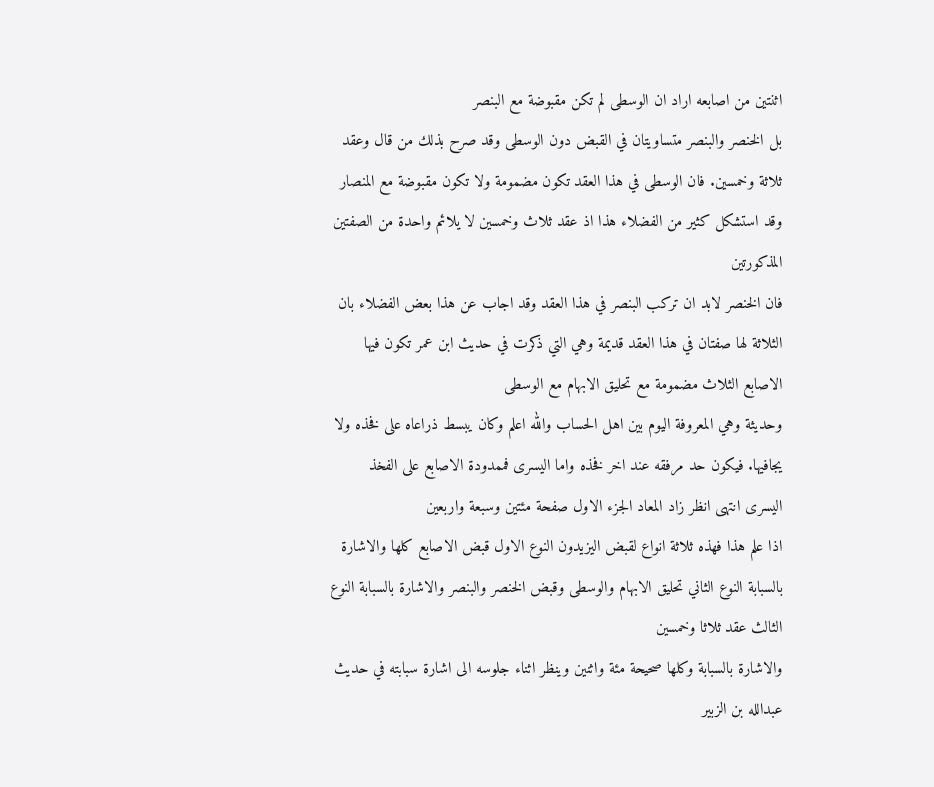اثنتين من اصابعه اراد ان الوسطى لم تكن مقبوضة مع البنصر
بل الخنصر والبنصر متساويتان في القبض دون الوسطى وقد صرح بذلك من قال وعقد ثلاثة وخمسين. فان الوسطى في هذا العقد تكون مضمومة ولا تكون مقبوضة مع المنصار وقد استشكل كثير من الفضلاء هذا اذ عقد ثلاث وخمسين لا يلائم واحدة من الصفتين المذكورتين
فان الخنصر لابد ان تركب البنصر في هذا العقد وقد اجاب عن هذا بعض الفضلاء بان الثلاثة لها صفتان في هذا العقد قديمة وهي التي ذكرت في حديث ابن عمر تكون فيها الاصابع الثلاث مضمومة مع تحليق الابهام مع الوسطى
وحديثة وهي المعروفة اليوم بين اهل الحساب والله اعلم وكان يبسط ذراعاه على فخذه ولا يجافيها. فيكون حد مرفقه عند اخر فخذه واما اليسرى فممدودة الاصابع على الفخذ اليسرى انتهى انظر زاد المعاد الجزء الاول صفحة مئتين وسبعة واربعين
اذا علم هذا فهذه ثلاثة انواع لقبض اليزيدون النوع الاول قبض الاصابع كلها والاشارة بالسبابة النوع الثاني تحليق الابهام والوسطى وقبض الخنصر والبنصر والاشارة بالسبابة النوع الثالث عقد ثلاثا وخمسين
والاشارة بالسبابة وكلها صحيحة مئة واثنين وينظر اثناء جلوسه الى اشارة سبابته في حديث عبدالله بن الزبير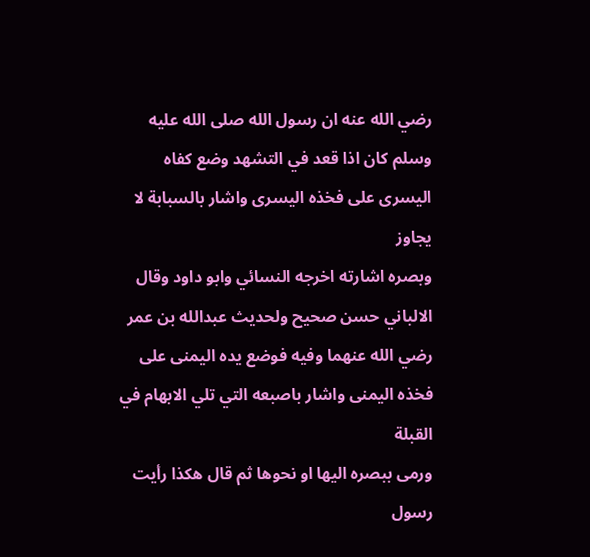رضي الله عنه ان رسول الله صلى الله عليه وسلم كان اذا قعد في التشهد وضع كفاه اليسرى على فخذه اليسرى واشار بالسبابة لا يجاوز
وبصره اشارته اخرجه النسائي وابو داود وقال الالباني حسن صحيح ولحديث عبدالله بن عمر رضي الله عنهما وفيه فوضع يده اليمنى على فخذه اليمنى واشار باصبعه التي تلي الابهام في القبلة
ورمى ببصره اليها او نحوها ثم قال هكذا رأيت رسول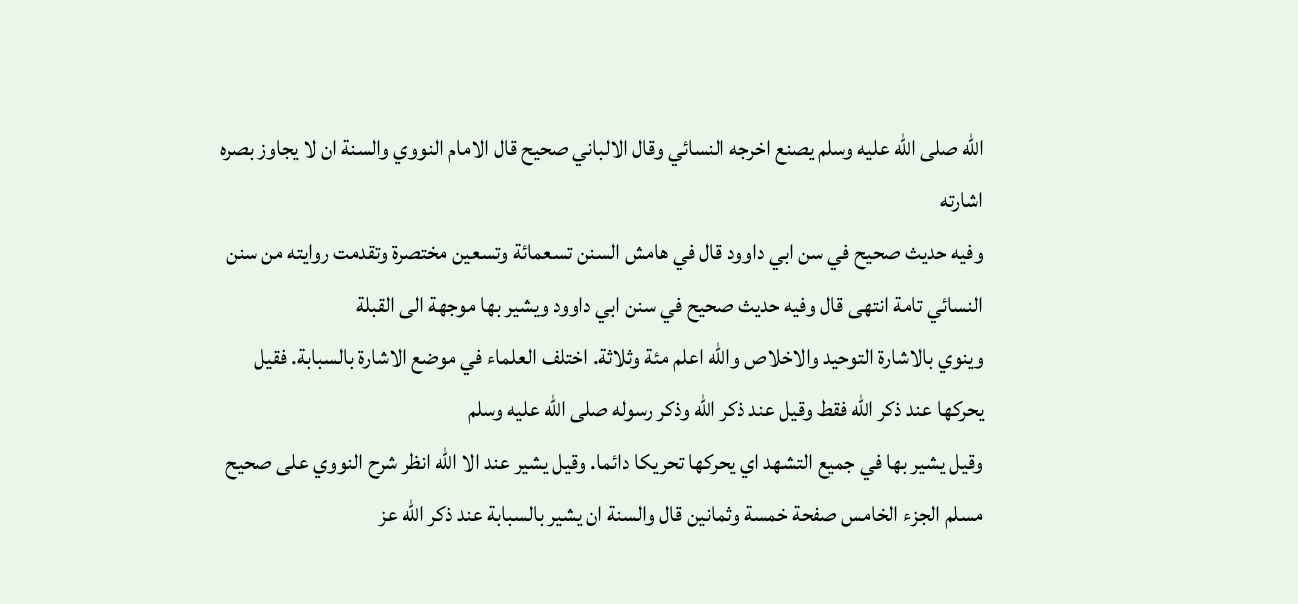الله صلى الله عليه وسلم يصنع اخرجه النسائي وقال الالباني صحيح قال الامام النووي والسنة ان لا يجاوز بصره اشارته
وفيه حديث صحيح في سن ابي داوود قال في هامش السنن تسعمائة وتسعين مختصرة وتقدمت روايته من سنن النسائي تامة انتهى قال وفيه حديث صحيح في سنن ابي داوود ويشير بها موجهة الى القبلة
وينوي بالاشارة التوحيد والاخلاص والله اعلم مئة وثلاثة. اختلف العلماء في موضع الاشارة بالسبابة. فقيل يحركها عند ذكر الله فقط وقيل عند ذكر الله وذكر رسوله صلى الله عليه وسلم
وقيل يشير بها في جميع التشهد اي يحركها تحريكا دائما. وقيل يشير عند الا الله انظر شرح النووي على صحيح مسلم الجزء الخامس صفحة خمسة وثمانين قال والسنة ان يشير بالسبابة عند ذكر الله عز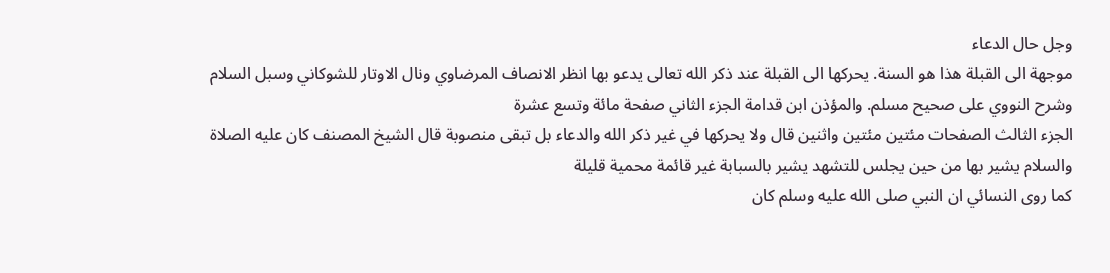وجل حال الدعاء
موجهة الى القبلة هذا هو السنة. يحركها الى القبلة عند ذكر الله تعالى يدعو بها انظر الانصاف المرضاوي ونال الاوتار للشوكاني وسبل السلام وشرح النووي على صحيح مسلم. والمؤذن ابن قدامة الجزء الثاني صفحة مائة وتسع عشرة
الجزء الثالث الصفحات مئتين مئتين واثنين قال ولا يحركها في غير ذكر الله والدعاء بل تبقى منصوبة قال الشيخ المصنف كان عليه الصلاة والسلام يشير بها من حين يجلس للتشهد يشير بالسبابة غير قائمة محمية قليلة
كما روى النسائي ان النبي صلى الله عليه وسلم كان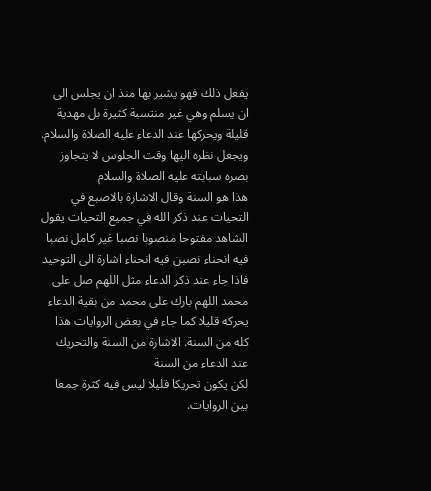يفعل ذلك فهو يشير بها منذ ان يجلس الى ان يسلم وهي غير منتسبة كثيرة بل مهدية قليلة ويحركها عند الدعاء عليه الصلاة والسلام. ويجعل نظره اليها وقت الجلوس لا يتجاوز بصره سبابته عليه الصلاة والسلام
هذا هو السنة وقال الاشارة بالاصبع في التحيات عند ذكر الله في جميع التحيات يقول الشاهد مفتوحا منصوبا نصبا غير كامل نصبا فيه انحناء نصبن فيه انحناء اشارة الى التوحيد
فاذا جاء عند ذكر الدعاء مثل اللهم صل على محمد اللهم بارك على محمد من بقية الدعاء يحركه قليلا كما جاء في بعض الروايات هذا كله من السنة. الاشارة من السنة والتحريك عند الدعاء من السنة
لكن يكون تحريكا قليلا ليس فيه كثرة جمعا بين الروايات.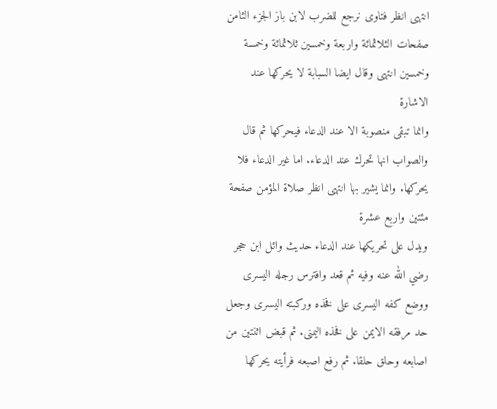انتهى انظر فتاوى نرجع للضرب لابن باز الجزء الثامن صفحات الثلاثمائة واربعة وخمسين ثلاثمائة وخمسة وخمسين انتهى وقال ايضا السبابة لا يحركها عند الاشارة
وانما تبقى منصوبة الا عند الدعاء فيحركها ثم قال والصواب انها تحرك عند الدعاء. اما غير الدعاء فلا يحركها. وانما يشير بها انتهى انظر صلاة المؤمن صفحة مئتين واربع عشرة
ويدل على تحريكها عند الدعاء حديث وائل ابن حجر رضي الله عنه وفيه ثم قعد وافترس رجله اليسرى ووضع كفه اليسرى على فخذه وركبته اليسرى وجعل حد مرفقه الايمن على فخذه اليمنى. ثم قبض اثنتين من اصابعه وحلق حلقا. ثم رفع اصبعه فرأيته يحركها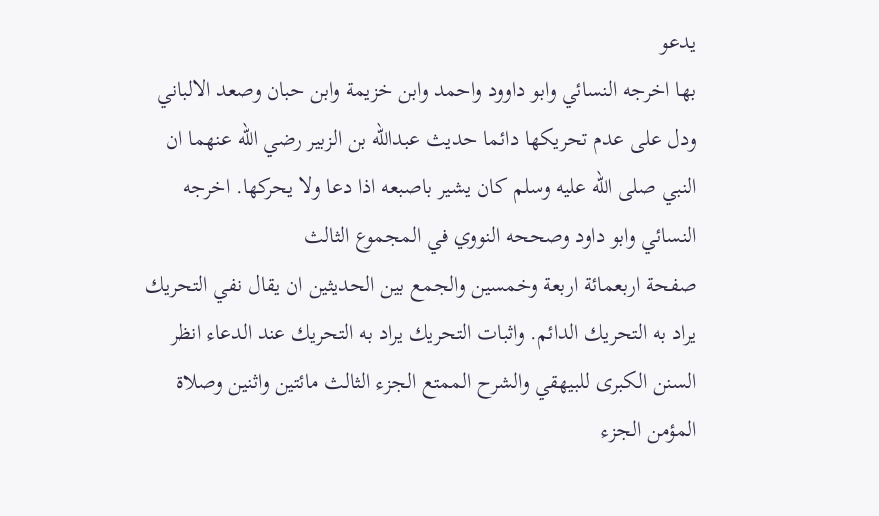يدعو
بها اخرجه النسائي وابو داوود واحمد وابن خزيمة وابن حبان وصعد الالباني ودل على عدم تحريكها دائما حديث عبدالله بن الزبير رضي الله عنهما ان النبي صلى الله عليه وسلم كان يشير باصبعه اذا دعا ولا يحركها. اخرجه النسائي وابو داود وصححه النووي في المجموع الثالث
صفحة اربعمائة اربعة وخمسين والجمع بين الحديثين ان يقال نفي التحريك يراد به التحريك الدائم. واثبات التحريك يراد به التحريك عند الدعاء انظر السنن الكبرى للبيهقي والشرح الممتع الجزء الثالث مائتين واثنين وصلاة المؤمن الجزء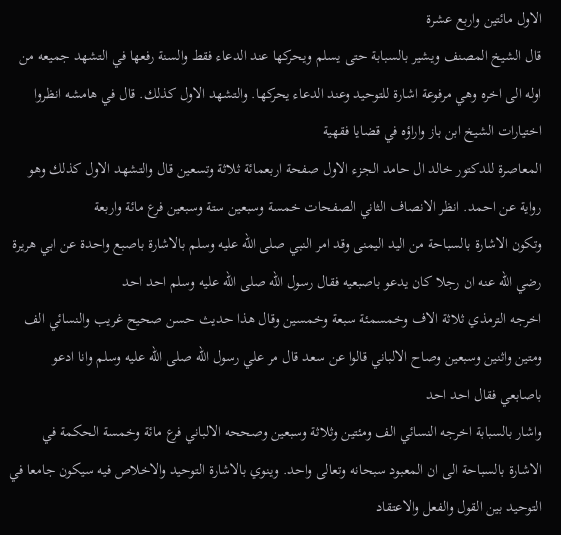الاول مائتين واربع عشرة
قال الشيخ المصنف ويشير بالسبابة حتى يسلم ويحركها عند الدعاء فقط والسنة رفعها في التشهد جميعه من اوله الى اخره وهي مرفوعة اشارة للتوحيد وعند الدعاء يحركها. والتشهد الاول كذلك. قال في هامشه انظروا اختيارات الشيخ ابن باز واراؤه في قضايا فقهية
المعاصرة للدكتور خالد ال حامد الجزء الاول صفحة اربعمائة ثلاثة وتسعين قال والتشهد الاول كذلك وهو رواية عن احمد. انظر الانصاف الثاني الصفحات خمسة وسبعين ستة وسبعين فرع مائة واربعة
وتكون الاشارة بالسباحة من اليد اليمنى وقد امر النبي صلى الله عليه وسلم بالاشارة باصبع واحدة عن ابي هريرة رضي الله عنه ان رجلا كان يدعو باصبعيه فقال رسول الله صلى الله عليه وسلم احد احد
اخرجه الترمذي ثلاثة الاف وخمسمئة سبعة وخمسين وقال هذا حديث حسن صحيح غريب والنسائي الف ومتين واثنين وسبعين وصاح الالباني قالوا عن سعد قال مر علي رسول الله صلى الله عليه وسلم وانا ادعو باصابعي فقال احد احد
واشار بالسبابة اخرجه النسائي الف ومئتين وثلاثة وسبعين وصححه الالباني فرع مائة وخمسة الحكمة في الاشارة بالسباحة الى ان المعبود سبحانه وتعالى واحد. وينوي بالاشارة التوحيد والاخلاص فيه سيكون جامعا في التوحيد بين القول والفعل والاعتقاد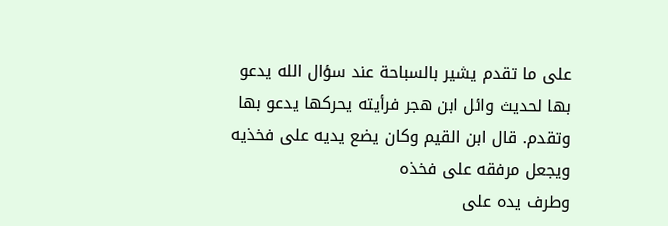على ما تقدم يشير بالسباحة عند سؤال الله يدعو بها لحديث وائل ابن هجر فرأيته يحركها يدعو بها وتقدم. قال ابن القيم وكان يضع يديه على فخذيه ويجعل مرفقه على فخذه
وطرف يده على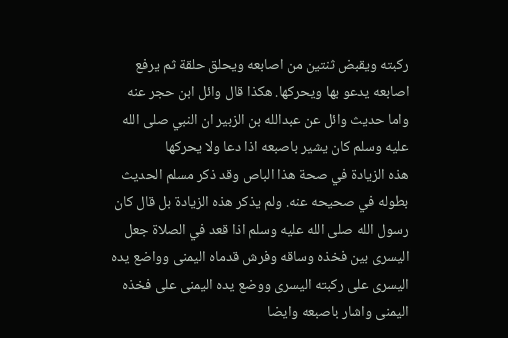ركبته ويقبض ثنتين من اصابعه ويحلق حلقة ثم يرفع اصابعه يدعو بها ويحركها. هكذا قال وائل ابن حجر عنه واما حديث وائل عن عبدالله بن الزبير ان النبي صلى الله عليه وسلم كان يشير باصبعه اذا دعا ولا يحركها
هذه الزيادة في صحة هذا الباص وقد ذكر مسلم الحديث بطوله في صحيحه عنه. ولم يذكر هذه الزيادة بل قال كان رسول الله صلى الله عليه وسلم اذا قعد في الصلاة جعل
اليسرى بين فخذه وساقه وفرش قدماه اليمنى وواضع يده اليسرى على ركبته اليسرى ووضع يده اليمنى على فخذه اليمنى واشار باصبعه وايضا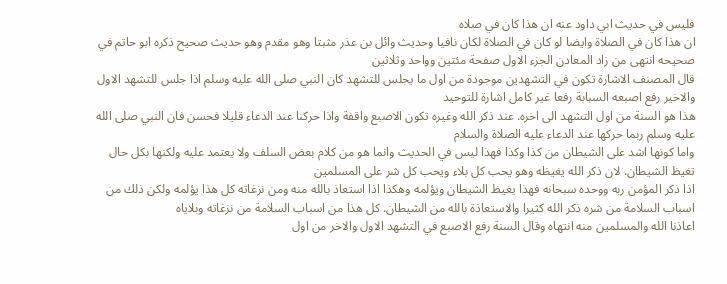فليس في حديث ابي داود عنه ان هذا كان في صلاه
ان هذا كان في الصلاة وايضا لو كان في الصلاة لكان نافيا وحديث وائل بن عذر مثبتا وهو مقدم وهو حديث صحيح ذكره ابو حاتم في صحيحه انتهى من زاد المعادن الجزء الاول صفحة مئتين وواحد وثلاثين
قال المصنف الاشارة تكون في التشهدين موجودة من اول ما يجلس للتشهد كان النبي صلى الله عليه وسلم اذا جلس للتشهد الاول والاخير رفع اصبعه السبابة رفعا غير كامل اشارة للتوحيد
هذا هو السنة من اول التشهد الى اخره. عند ذكر الله وغيره تكون الاصبع واقفة واذا حركنا عند الدعاء قليلا فحسن فان النبي صلى الله عليه وسلم ربما حركها عند الدعاء عليه الصلاة والسلام
واما كونها اشد على الشيطان من كذا وكذا فهذا ليس في الحديث وانما هو من كلام بعض السلف ولا يعتمد عليه ولكنها بكل حال تغيظ الشيطان. لان ذكر الله يغيظه وهو يحب كل بلاء ويحب كل شر على المسلمين
اذا ذكر المؤمن ربه ووحده سبحانه فهذا يغيظ الشيطان ويؤلمه وهكذا اذا استعاذ بالله منه ومن نزغاته كل هذا يؤلمه ولكن ذلك من اسباب السلامة من شره ذكر الله كثيرا والاستعاذة بالله من الشيطان. كل هذا من اسباب السلامة من نزغاته وبلاياه
اعاذنا الله والمسلمين منه انتهاه وقال السنة رفع الاصبع في التشهد الاول والاخر من اول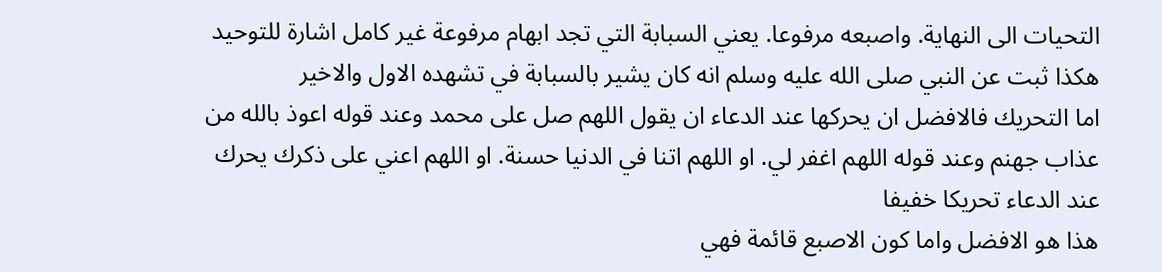التحيات الى النهاية. واصبعه مرفوعا. يعني السبابة التي تجد ابهام مرفوعة غير كامل اشارة للتوحيد هكذا ثبت عن النبي صلى الله عليه وسلم انه كان يشير بالسبابة في تشهده الاول والاخير
اما التحريك فالافضل ان يحركها عند الدعاء ان يقول اللهم صل على محمد وعند قوله اعوذ بالله من عذاب جهنم وعند قوله اللهم اغفر لي. او اللهم اتنا في الدنيا حسنة. او اللهم اعني على ذكرك يحرك عند الدعاء تحريكا خفيفا
هذا هو الافضل واما كون الاصبع قائمة فهي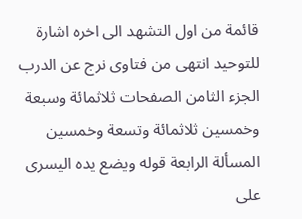قائمة من اول التشهد الى اخره اشارة للتوحيد انتهى من فتاوى نرج عن الدرب الجزء الثامن الصفحات ثلاثمائة وسبعة وخمسين ثلاثمائة وتسعة وخمسين
المسألة الرابعة قوله ويضع يده اليسرى على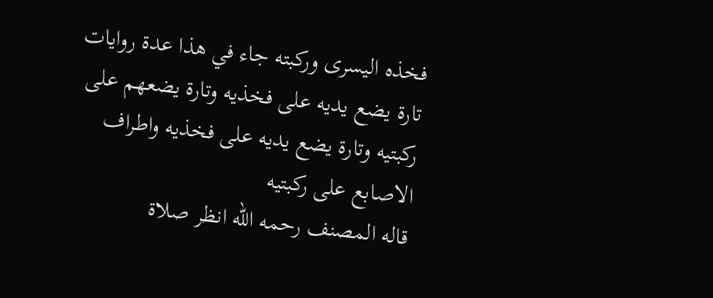فخذه اليسرى وركبته جاء في هذا عدة روايات تارة يضع يديه على فخذيه وتارة يضعهم على ركبتيه وتارة يضع يديه على فخذيه واطراف الاصابع على ركبتيه
قاله المصنف رحمه الله انظر صلاة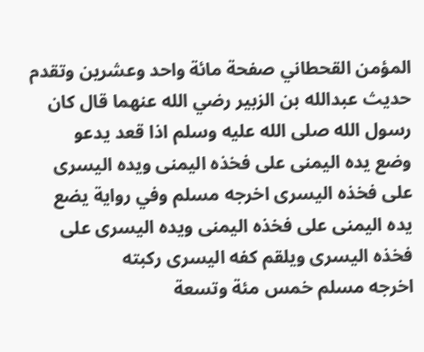المؤمن القحطاني صفحة مائة واحد وعشرين وتقدم حديث عبدالله بن الزبير رضي الله عنهما قال كان رسول الله صلى الله عليه وسلم اذا قعد يدعو
وضع يده اليمنى على فخذه اليمنى ويده اليسرى على فخذه اليسرى اخرجه مسلم وفي رواية يضع يده اليمنى على فخذه اليمنى ويده اليسرى على فخذه اليسرى ويلقم كفه اليسرى ركبته
اخرجه مسلم خمس مئة وتسعة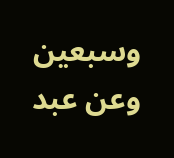وسبعين وعن عبد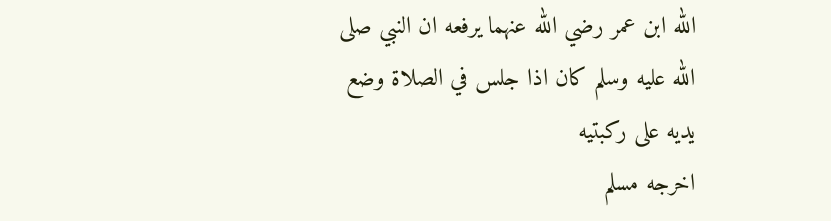الله ابن عمر رضي الله عنهما يرفعه ان النبي صلى الله عليه وسلم كان اذا جلس في الصلاة وضع يديه على ركبتيه
اخرجه مسلم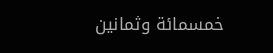خمسمائة وثمانين